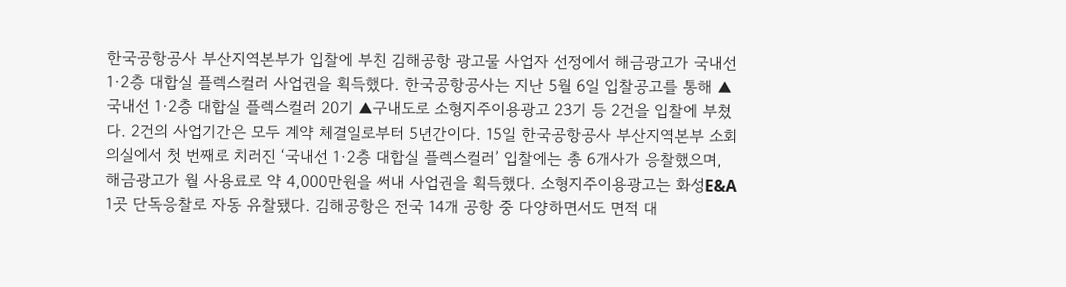한국공항공사 부산지역본부가 입찰에 부친 김해공항 광고물 사업자 선정에서 해금광고가 국내선 1·2층 대합실 플렉스컬러 사업권을 획득했다. 한국공항공사는 지난 5월 6일 입찰공고를 통해 ▲국내선 1·2층 대합실 플렉스컬러 20기 ▲구내도로 소형지주이용광고 23기 등 2건을 입찰에 부쳤다. 2건의 사업기간은 모두 계약 체결일로부터 5년간이다. 15일 한국공항공사 부산지역본부 소회의실에서 첫 번째로 치러진 ‘국내선 1·2층 대합실 플렉스컬러’ 입찰에는 총 6개사가 응찰했으며, 해금광고가 월 사용료로 약 4,000만원을 써내 사업권을 획득했다. 소형지주이용광고는 화성E&A 1곳 단독응찰로 자동 유찰됐다. 김해공항은 전국 14개 공항 중 다양하면서도 면적 대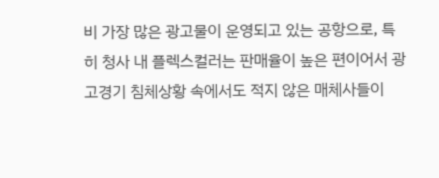비 가장 많은 광고물이 운영되고 있는 공항으로, 특히 청사 내 플렉스컬러는 판매율이 높은 편이어서 광고경기 침체상황 속에서도 적지 않은 매체사들이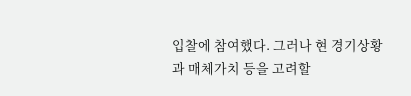입찰에 참여했다. 그러나 현 경기상황과 매체가치 등을 고려할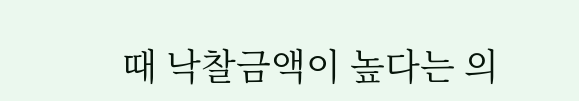때 낙찰금액이 높다는 의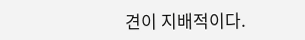견이 지배적이다.